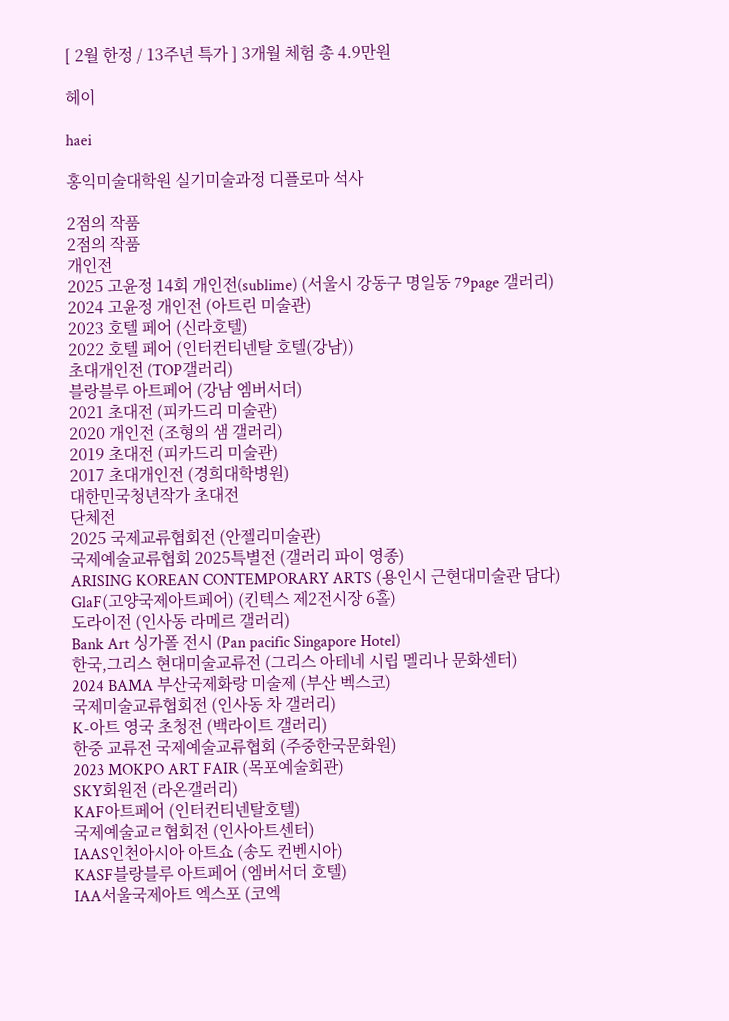[ 2월 한정 / 13주년 특가 ] 3개월 체험 총 4.9만원

헤이

haei

홍익미술대학원 실기미술과정 디플로마 석사

2점의 작품
2점의 작품
개인전
2025 고윤정 14회 개인전(sublime) (서울시 강동구 명일동 79page 갤러리)
2024 고윤정 개인전 (아트린 미술관)
2023 호텔 페어 (신라호텔)
2022 호텔 페어 (인터컨티넨탈 호텔(강남))
초대개인전 (TOP갤러리)
블랑블루 아트페어 (강남 엠버서더)
2021 초대전 (피카드리 미술관)
2020 개인전 (조형의 샘 갤러리)
2019 초대전 (피카드리 미술관)
2017 초대개인전 (경희대학병원)
대한민국청년작가 초대전
단체전
2025 국제교류협회전 (안젤리미술관)
국제예술교류협회 2025특별전 (갤러리 파이 영종)
ARISING KOREAN CONTEMPORARY ARTS (용인시 근현대미술관 담다)
GlaF(고양국제아트페어) (킨텍스 제2전시장 6홀)
도라이전 (인사동 라메르 갤러리)
Bank Art 싱가폴 전시 (Pan pacific Singapore Hotel)
한국,그리스 현대미술교류전 (그리스 아테네 시립 멜리나 문화센터)
2024 BAMA 부산국제화랑 미술제 (부산 벡스코)
국제미술교류협회전 (인사동 차 갤러리)
K-아트 영국 초청전 (백라이트 갤러리)
한중 교류전 국제예술교류협회 (주중한국문화원)
2023 MOKPO ART FAIR (목포예술회관)
SKY회원전 (라온갤러리)
KAF아트페어 (인터컨티넨탈호텔)
국제예술교ㄹ협회전 (인사아트센터)
IAAS인천아시아 아트쇼 (송도 컨벤시아)
KASF블랑블루 아트페어 (엠버서더 호텔)
IAA서울국제아트 엑스포 (코엑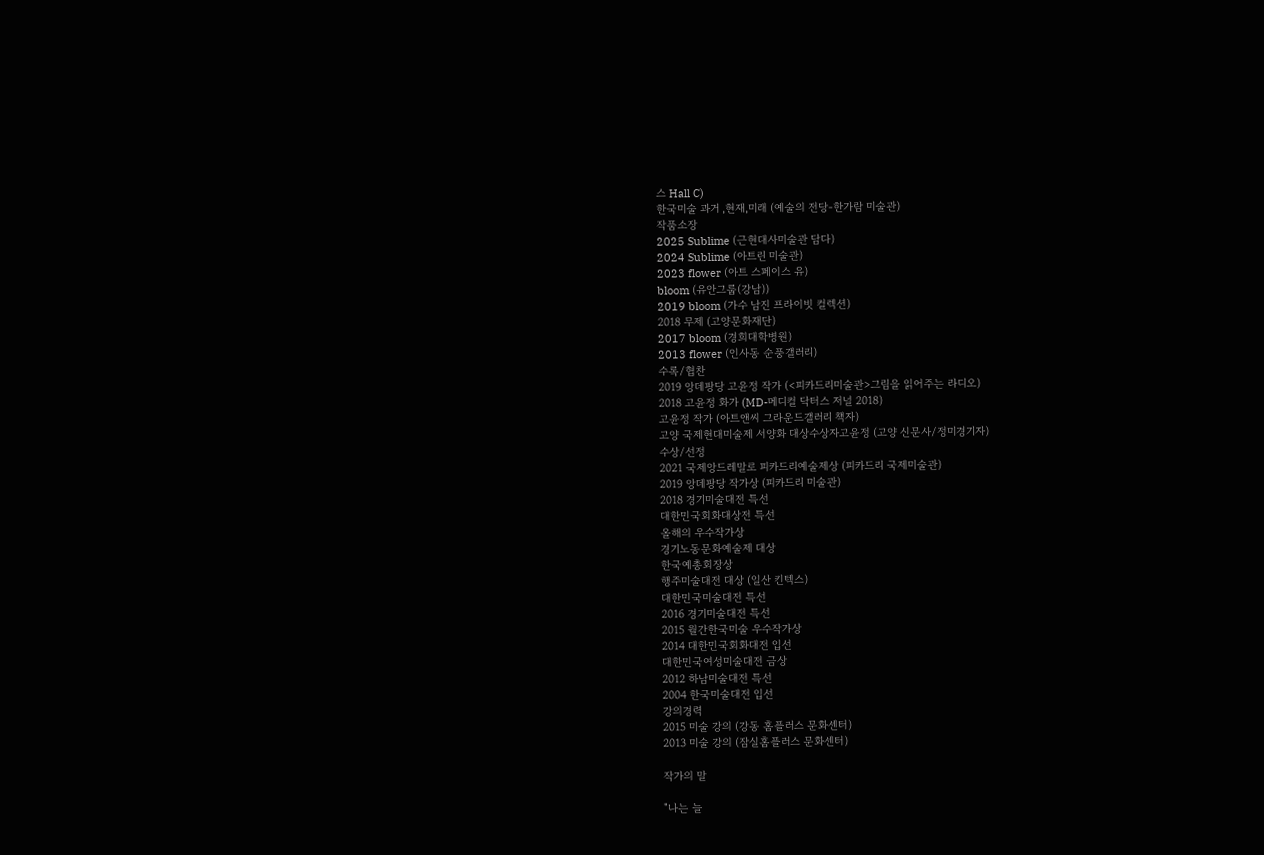스 Hall C)
한국미술 과거 ,현재,미래 (예술의 전당-한가람 미술관)
작품소장
2025 Sublime (근현대사미술관 담다)
2024 Sublime (아트린 미술관)
2023 flower (아트 스페이스 유)
bloom (유안그룹(강남))
2019 bloom (가수 남진 프라이빗 컬렉션)
2018 무제 (고양문화재단)
2017 bloom (경희대학병원)
2013 flower (인사동 순풍갤러리)
수록/협찬
2019 앙데팡당 고윤정 작가 (<피카드리미술관>그림을 읽어주는 라디오)
2018 고윤정 화가 (MD-메디컬 닥터스 저널 2018)
고윤정 작가 (아트앤씨 그라운드갤러리 책자)
고양 국제현대미술제 서양화 대상수상자고윤정 (고양 신문사/정미경기자)
수상/선정
2021 국제앙드레말로 피카드리예술제상 (피카드리 국제미술관)
2019 앙데팡당 작가상 (피카드리 미술관)
2018 경기미술대전 특선
대한민국회화대상전 특선
올해의 우수작가상
경기노동문화예술제 대상
한국예총회장상
행주미술대전 대상 (일산 킨텍스)
대한민국미술대전 특선
2016 경기미술대전 특선
2015 월간한국미술 우수작가상
2014 대한민국회화대전 입선
대한민국여성미술대전 금상
2012 하남미술대전 특선
2004 한국미술대전 입선
강의경력
2015 미술 강의 (강동 홈플러스 문화센터)
2013 미술 강의 (잠실홈플러스 문화센터)

작가의 말

"나는 늘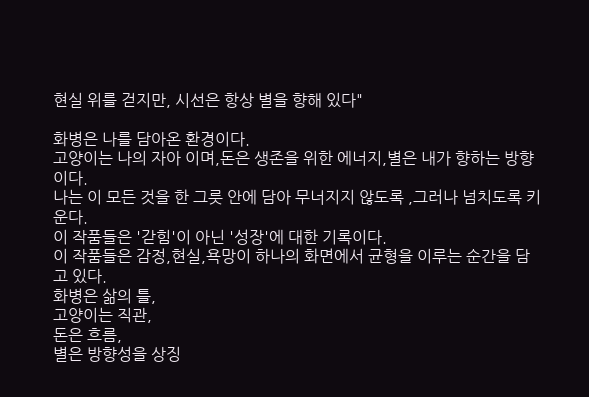현실 위를 걷지만, 시선은 항상 별을 향해 있다"

화병은 나를 담아온 환경이다.
고양이는 나의 자아 이며,돈은 생존을 위한 에너지,별은 내가 향하는 방향이다.
나는 이 모든 것을 한 그릇 안에 담아 무너지지 않도록 ,그러나 넘치도록 키운다.
이 작품들은 '갇힘'이 아닌 '성장'에 대한 기록이다.
이 작품들은 감정,현실,욕망이 하나의 화면에서 균형을 이루는 순간을 담고 있다.
화병은 삶의 틀,
고양이는 직관,
돈은 흐름,
별은 방향성을 상징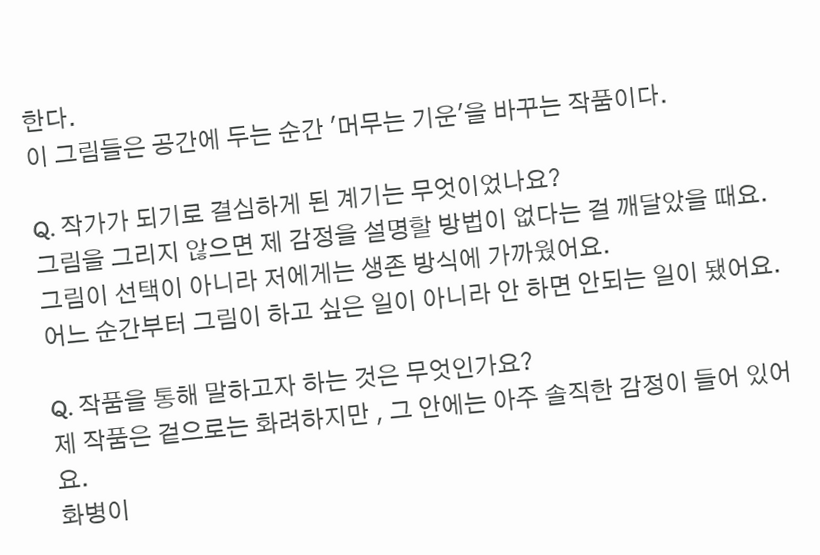한다.
이 그림들은 공간에 두는 순간 '머무는 기운'을 바꾸는 작품이다.

Q. 작가가 되기로 결심하게 된 계기는 무엇이었나요?
그림을 그리지 않으면 제 감정을 설명할 방법이 없다는 걸 깨달았을 때요.
그림이 선택이 아니라 저에게는 생존 방식에 가까웠어요.
어느 순간부터 그림이 하고 싶은 일이 아니라 안 하면 안되는 일이 됐어요.

Q. 작품을 통해 말하고자 하는 것은 무엇인가요?
제 작품은 겉으로는 화려하지만 , 그 안에는 아주 솔직한 감정이 들어 있어요.
화병이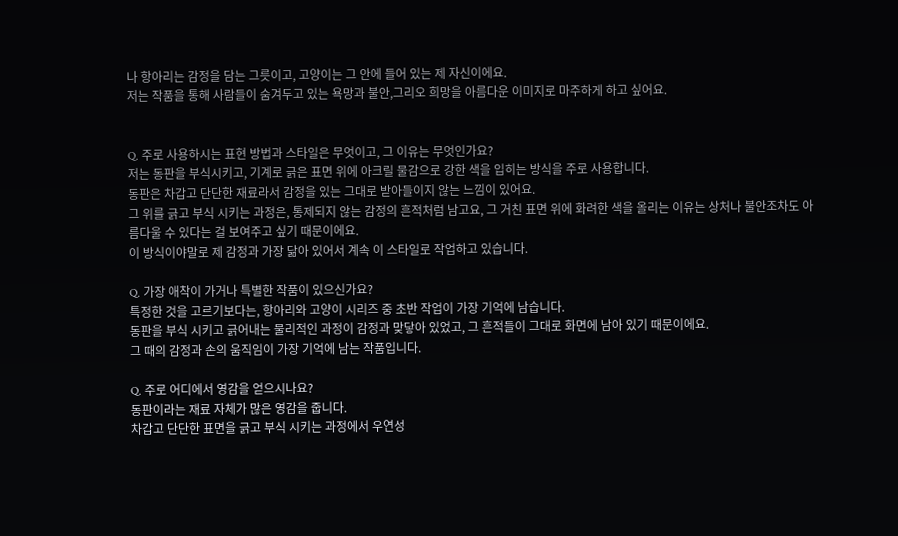나 항아리는 감정을 담는 그릇이고, 고양이는 그 안에 들어 있는 제 자신이에요.
저는 작품을 통해 사람들이 숨겨두고 있는 욕망과 불안,그리오 희망을 아름다운 이미지로 마주하게 하고 싶어요.


Q. 주로 사용하시는 표현 방법과 스타일은 무엇이고, 그 이유는 무엇인가요?
저는 동판을 부식시키고, 기계로 긁은 표면 위에 아크릴 물감으로 강한 색을 입히는 방식을 주로 사용합니다.
동판은 차갑고 단단한 재료라서 감정을 있는 그대로 받아들이지 않는 느낌이 있어요.
그 위를 긁고 부식 시키는 과정은, 통제되지 않는 감정의 흔적처럼 남고요, 그 거친 표면 위에 화려한 색을 올리는 이유는 상처나 불안조차도 아름다울 수 있다는 걸 보여주고 싶기 때문이에요.
이 방식이야말로 제 감정과 가장 닮아 있어서 계속 이 스타일로 작업하고 있습니다.

Q. 가장 애착이 가거나 특별한 작품이 있으신가요?
특정한 것을 고르기보다는, 항아리와 고양이 시리즈 중 초반 작업이 가장 기억에 남습니다.
동판을 부식 시키고 긁어내는 물리적인 과정이 감정과 맞닿아 있었고, 그 흔적들이 그대로 화면에 남아 있기 때문이에요.
그 때의 감정과 손의 움직임이 가장 기억에 남는 작품입니다.

Q. 주로 어디에서 영감을 얻으시나요?
동판이라는 재료 자체가 많은 영감을 줍니다.
차갑고 단단한 표면을 긁고 부식 시키는 과정에서 우연성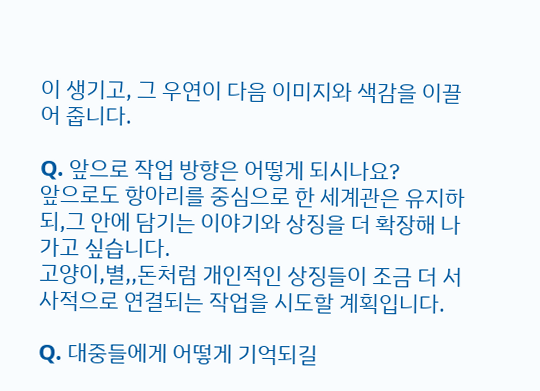이 생기고, 그 우연이 다음 이미지와 색감을 이끌어 줍니다.

Q. 앞으로 작업 방향은 어떻게 되시나요?
앞으로도 항아리를 중심으로 한 세계관은 유지하되,그 안에 담기는 이야기와 상징을 더 확장해 나가고 싶습니다.
고양이,별,,돈처럼 개인적인 상징들이 조금 더 서사적으로 연결되는 작업을 시도할 계획입니다.

Q. 대중들에게 어떻게 기억되길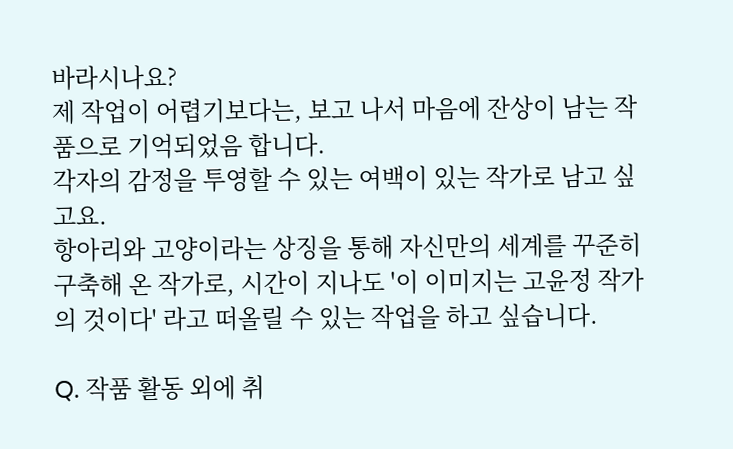바라시나요?
제 작업이 어렵기보다는, 보고 나서 마음에 잔상이 남는 작품으로 기억되었음 합니다.
각자의 감정을 투영할 수 있는 여백이 있는 작가로 남고 싶고요.
항아리와 고양이라는 상징을 통해 자신만의 세계를 꾸준히 구축해 온 작가로, 시간이 지나도 '이 이미지는 고윤정 작가의 것이다' 라고 떠올릴 수 있는 작업을 하고 싶습니다.

Q. 작품 활동 외에 취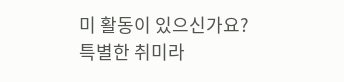미 활동이 있으신가요?
특별한 취미라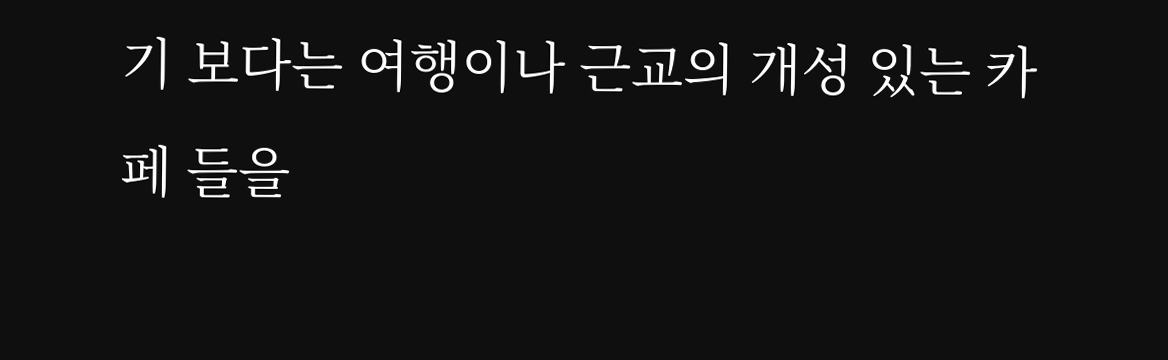기 보다는 여행이나 근교의 개성 있는 카페 들을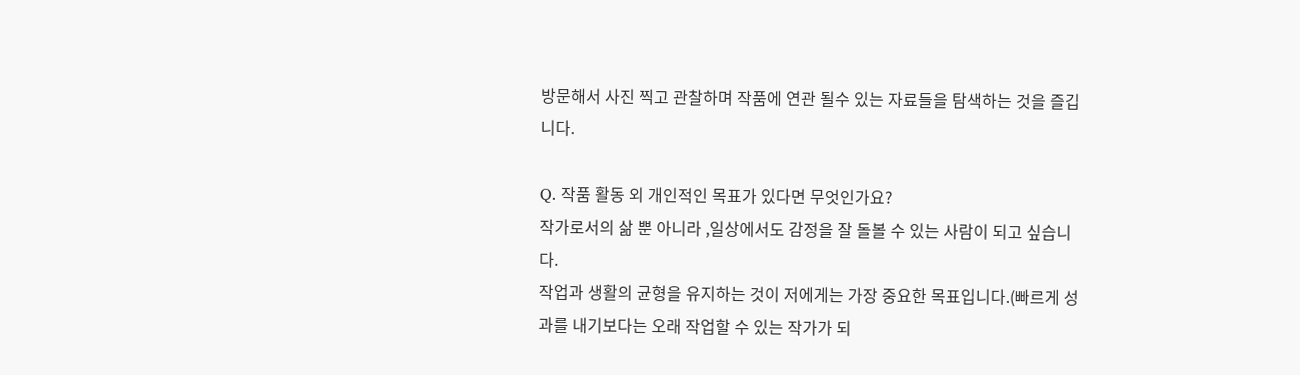방문해서 사진 찍고 관찰하며 작품에 연관 될수 있는 자료들을 탐색하는 것을 즐깁니다.

Q. 작품 활동 외 개인적인 목표가 있다면 무엇인가요?
작가로서의 삶 뿐 아니라 ,일상에서도 감정을 잘 돌볼 수 있는 사람이 되고 싶습니다.
작업과 생활의 균형을 유지하는 것이 저에게는 가장 중요한 목표입니다.(빠르게 성과를 내기보다는 오래 작업할 수 있는 작가가 되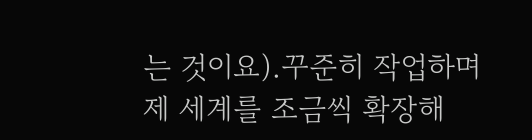는 것이요).꾸준히 작업하며 제 세계를 조금씩 확장해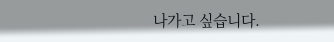나가고 싶습니다.